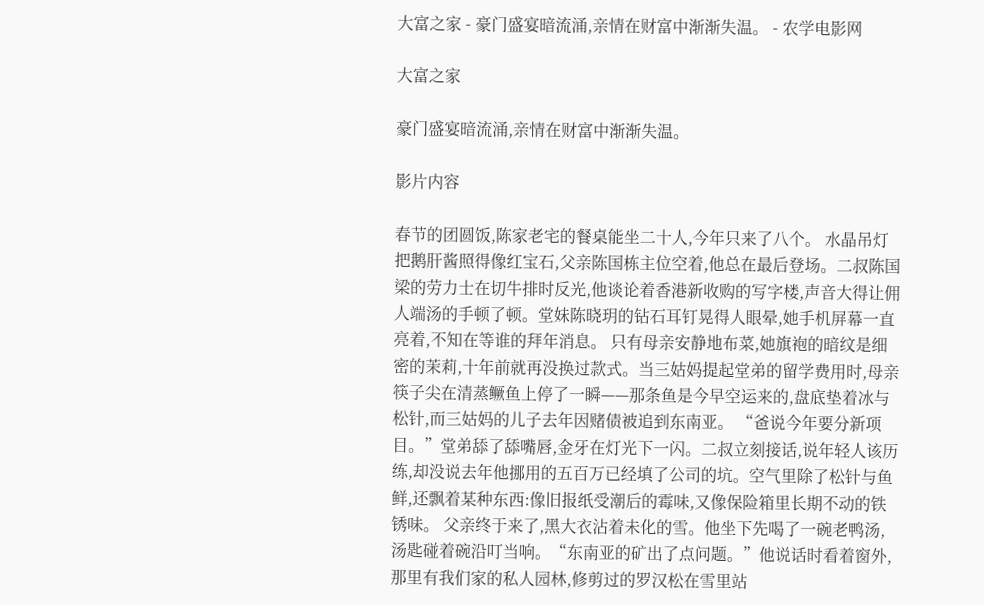大富之家 - 豪门盛宴暗流涌,亲情在财富中渐渐失温。 - 农学电影网

大富之家

豪门盛宴暗流涌,亲情在财富中渐渐失温。

影片内容

春节的团圆饭,陈家老宅的餐桌能坐二十人,今年只来了八个。 水晶吊灯把鹅肝酱照得像红宝石,父亲陈国栋主位空着,他总在最后登场。二叔陈国梁的劳力士在切牛排时反光,他谈论着香港新收购的写字楼,声音大得让佣人端汤的手顿了顿。堂妹陈晓玥的钻石耳钉晃得人眼晕,她手机屏幕一直亮着,不知在等谁的拜年消息。 只有母亲安静地布菜,她旗袍的暗纹是细密的茉莉,十年前就再没换过款式。当三姑妈提起堂弟的留学费用时,母亲筷子尖在清蒸鳜鱼上停了一瞬——那条鱼是今早空运来的,盘底垫着冰与松针,而三姑妈的儿子去年因赌债被追到东南亚。 “爸说今年要分新项目。”堂弟舔了舔嘴唇,金牙在灯光下一闪。二叔立刻接话,说年轻人该历练,却没说去年他挪用的五百万已经填了公司的坑。空气里除了松针与鱼鲜,还飘着某种东西:像旧报纸受潮后的霉味,又像保险箱里长期不动的铁锈味。 父亲终于来了,黑大衣沾着未化的雪。他坐下先喝了一碗老鸭汤,汤匙碰着碗沿叮当响。“东南亚的矿出了点问题。”他说话时看着窗外,那里有我们家的私人园林,修剪过的罗汉松在雪里站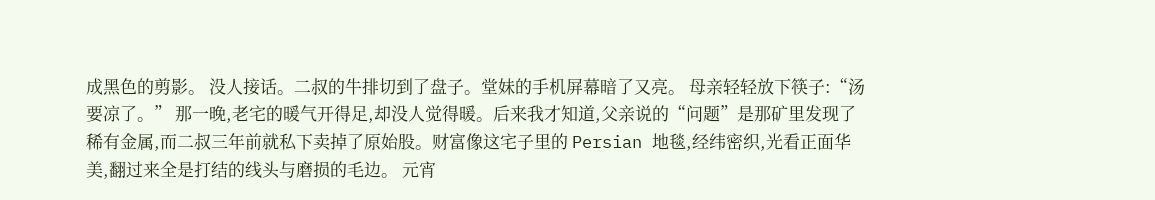成黑色的剪影。 没人接话。二叔的牛排切到了盘子。堂妹的手机屏幕暗了又亮。 母亲轻轻放下筷子:“汤要凉了。” 那一晚,老宅的暖气开得足,却没人觉得暖。后来我才知道,父亲说的“问题”是那矿里发现了稀有金属,而二叔三年前就私下卖掉了原始股。财富像这宅子里的 Persian 地毯,经纬密织,光看正面华美,翻过来全是打结的线头与磨损的毛边。 元宵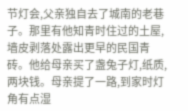节灯会,父亲独自去了城南的老巷子。那里有他知青时住过的土屋,墙皮剥落处露出更早的民国青砖。他给母亲买了盏兔子灯,纸质,两块钱。母亲提了一路,到家时灯角有点湿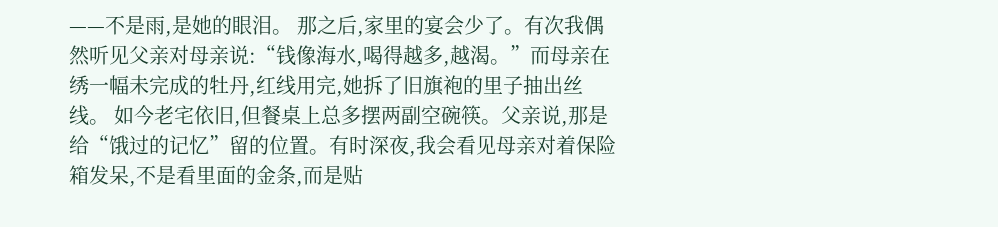——不是雨,是她的眼泪。 那之后,家里的宴会少了。有次我偶然听见父亲对母亲说:“钱像海水,喝得越多,越渴。”而母亲在绣一幅未完成的牡丹,红线用完,她拆了旧旗袍的里子抽出丝线。 如今老宅依旧,但餐桌上总多摆两副空碗筷。父亲说,那是给“饿过的记忆”留的位置。有时深夜,我会看见母亲对着保险箱发呆,不是看里面的金条,而是贴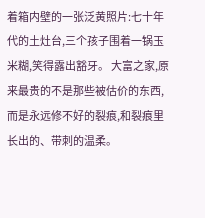着箱内壁的一张泛黄照片:七十年代的土灶台,三个孩子围着一锅玉米糊,笑得露出豁牙。 大富之家,原来最贵的不是那些被估价的东西,而是永远修不好的裂痕,和裂痕里长出的、带刺的温柔。